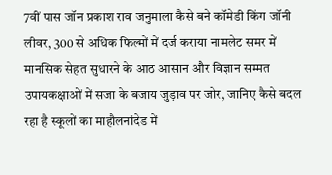7वीं पास जॉन प्रकाश राव जनुमाला कैसे बने कॉमेडी किंग जॉनी लीवर, 300 से अधिक फिल्मों में दर्ज कराया नामलेट समर में मानसिक सेहत सुधारने के आठ आसान और विज्ञान सम्मत उपायकक्षाओं में सजा के बजाय जुड़ाव पर जोर, जानिए कैसे बदल रहा है स्कूलों का माहौलनांदेड में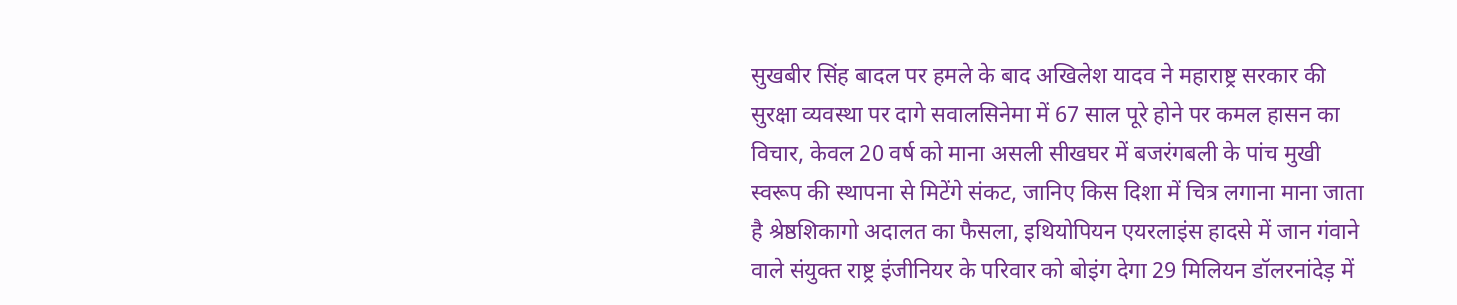सुखबीर सिंह बादल पर हमले के बाद अखिलेश यादव ने महाराष्ट्र सरकार की सुरक्षा व्यवस्था पर दागे सवालसिनेमा में 67 साल पूरे होने पर कमल हासन का विचार, केवल 20 वर्ष को माना असली सीखघर में बजरंगबली के पांच मुखी स्वरूप की स्थापना से मिटेंगे संकट, जानिए किस दिशा में चित्र लगाना माना जाता है श्रेष्ठशिकागो अदालत का फैसला, इथियोपियन एयरलाइंस हादसे में जान गंवाने वाले संयुक्त राष्ट्र इंजीनियर के परिवार को बोइंग देगा 29 मिलियन डॉलरनांदेड़ में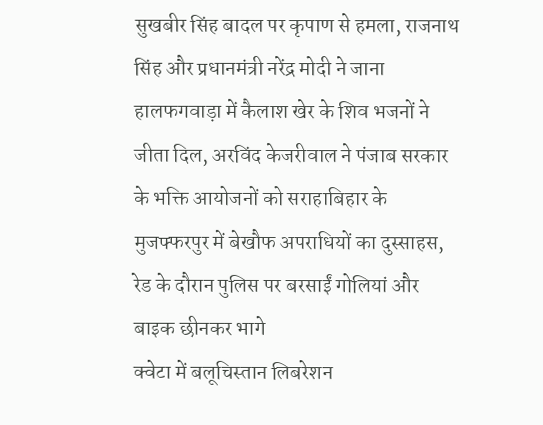सुखबीर सिंह बादल पर कृपाण से हमला, राजनाथ सिंह और प्रधानमंत्री नरेंद्र मोदी ने जाना हालफगवाड़ा में कैलाश खेर के शिव भजनों ने जीता दिल, अरविंद केजरीवाल ने पंजाब सरकार के भक्ति आयोजनों को सराहाबिहार के मुजफ्फरपुर में बेखौफ अपराधियों का दुस्साहस, रेड के दौरान पुलिस पर बरसाईं गोलियां और बाइक छीनकर भागे
क्वेटा में बलूचिस्तान लिबरेशन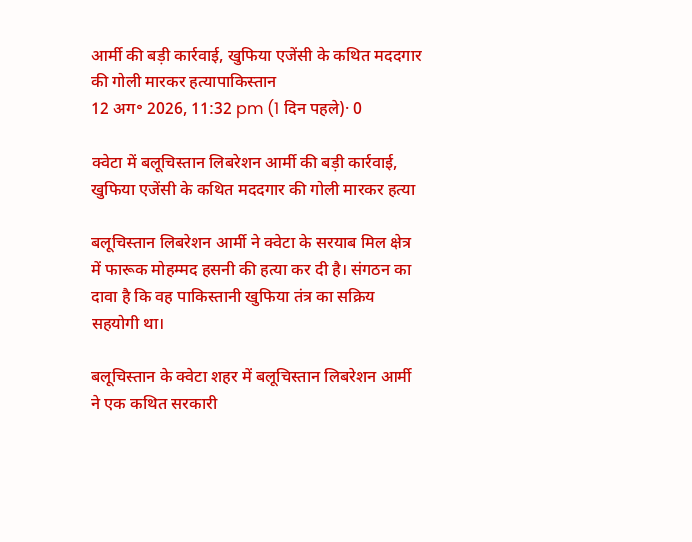आर्मी की बड़ी कार्रवाई, खुफिया एजेंसी के कथित मददगार की गोली मारकर हत्यापाकिस्तान
12 अग॰ 2026, 11:32 pm (1 दिन पहले)· 0

क्वेटा में बलूचिस्तान लिबरेशन आर्मी की बड़ी कार्रवाई, खुफिया एजेंसी के कथित मददगार की गोली मारकर हत्या

बलूचिस्तान लिबरेशन आर्मी ने क्वेटा के सरयाब मिल क्षेत्र में फारूक मोहम्मद हसनी की हत्या कर दी है। संगठन का दावा है कि वह पाकिस्तानी खुफिया तंत्र का सक्रिय सहयोगी था।

बलूचिस्तान के क्वेटा शहर में बलूचिस्तान लिबरेशन आर्मी ने एक कथित सरकारी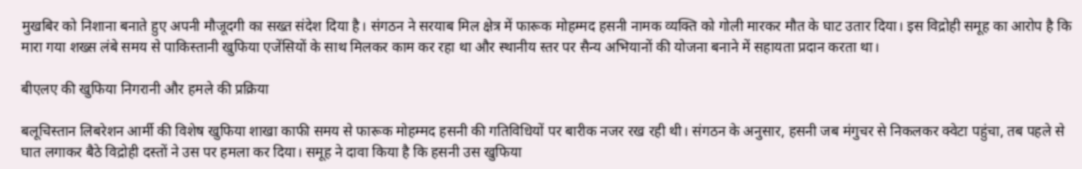मुखबिर को निशाना बनाते हुए अपनी मौजूदगी का सख्त संदेश दिया है। संगठन ने सरयाब मिल क्षेत्र में फारूक मोहम्मद हसनी नामक व्यक्ति को गोली मारकर मौत के घाट उतार दिया। इस विद्रोही समूह का आरोप है कि मारा गया शख्स लंबे समय से पाकिस्तानी खुफिया एजेंसियों के साथ मिलकर काम कर रहा था और स्थानीय स्तर पर सैन्य अभियानों की योजना बनाने में सहायता प्रदान करता था।

बीएलए की खुफिया निगरानी और हमले की प्रक्रिया

बलूचिस्तान लिबरेशन आर्मी की विशेष खुफिया शाखा काफी समय से फारूक मोहम्मद हसनी की गतिविधियों पर बारीक नजर रख रही थी। संगठन के अनुसार, हसनी जब मंगुचर से निकलकर क्वेटा पहुंचा, तब पहले से घात लगाकर बैठे विद्रोही दस्तों ने उस पर हमला कर दिया। समूह ने दावा किया है कि हसनी उस खुफिया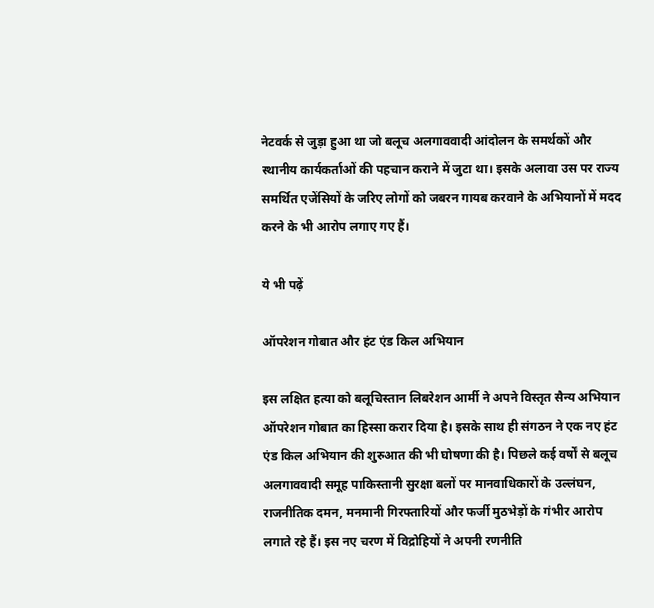नेटवर्क से जुड़ा हुआ था जो बलूच अलगाववादी आंदोलन के समर्थकों और स्थानीय कार्यकर्ताओं की पहचान कराने में जुटा था। इसके अलावा उस पर राज्य समर्थित एजेंसियों के जरिए लोगों को जबरन गायब करवाने के अभियानों में मदद करने के भी आरोप लगाए गए हैं।

ये भी पढ़ें

ऑपरेशन गोबात और हंट एंड किल अभियान

इस लक्षित हत्या को बलूचिस्तान लिबरेशन आर्मी ने अपने विस्तृत सैन्य अभियान ऑपरेशन गोबात का हिस्सा करार दिया है। इसके साथ ही संगठन ने एक नए हंट एंड किल अभियान की शुरुआत की भी घोषणा की है। पिछले कई वर्षों से बलूच अलगाववादी समूह पाकिस्तानी सुरक्षा बलों पर मानवाधिकारों के उल्लंघन, राजनीतिक दमन, मनमानी गिरफ्तारियों और फर्जी मुठभेड़ों के गंभीर आरोप लगाते रहे हैं। इस नए चरण में विद्रोहियों ने अपनी रणनीति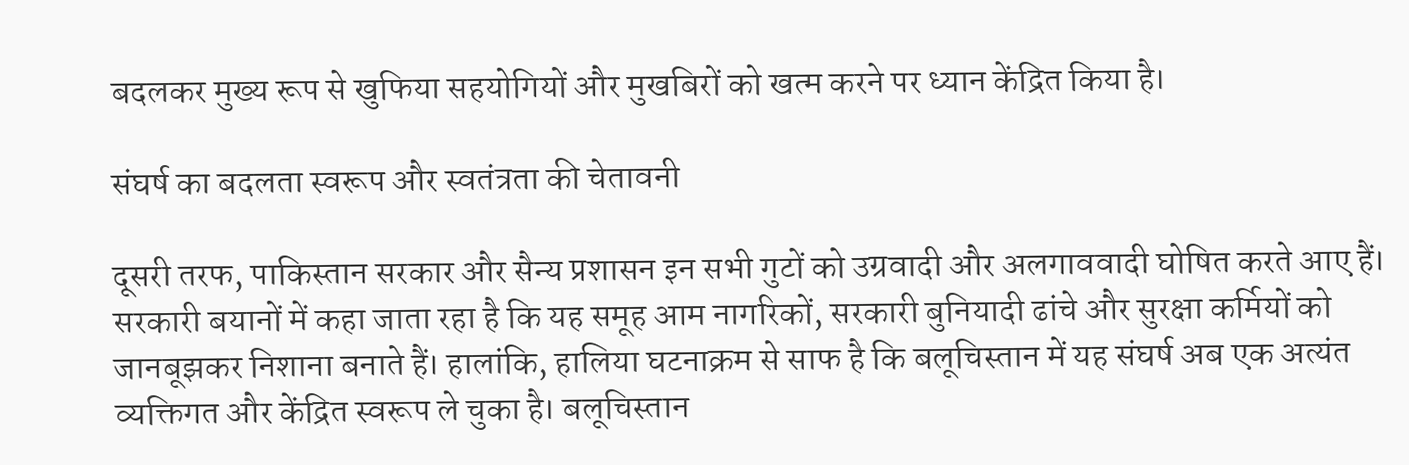बदलकर मुख्य रूप से खुफिया सहयोगियों और मुखबिरों को खत्म करने पर ध्यान केंद्रित किया है।

संघर्ष का बदलता स्वरूप और स्वतंत्रता की चेतावनी

दूसरी तरफ, पाकिस्तान सरकार और सैन्य प्रशासन इन सभी गुटों को उग्रवादी और अलगाववादी घोषित करते आए हैं। सरकारी बयानों में कहा जाता रहा है कि यह समूह आम नागरिकों, सरकारी बुनियादी ढांचे और सुरक्षा कर्मियों को जानबूझकर निशाना बनाते हैं। हालांकि, हालिया घटनाक्रम से साफ है कि बलूचिस्तान में यह संघर्ष अब एक अत्यंत व्यक्तिगत और केंद्रित स्वरूप ले चुका है। बलूचिस्तान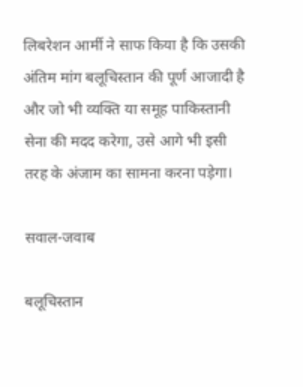लिबरेशन आर्मी ने साफ किया है कि उसकी अंतिम मांग बलूचिस्तान की पूर्ण आजादी है और जो भी व्यक्ति या समूह पाकिस्तानी सेना की मदद करेगा, उसे आगे भी इसी तरह के अंजाम का सामना करना पड़ेगा।

सवाल-जवाब

बलूचिस्तान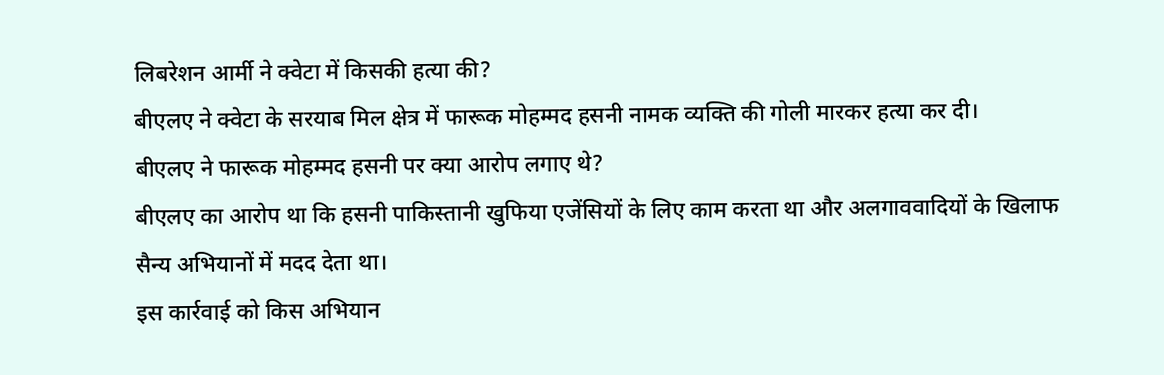लिबरेशन आर्मी ने क्वेटा में किसकी हत्या की?
बीएलए ने क्वेटा के सरयाब मिल क्षेत्र में फारूक मोहम्मद हसनी नामक व्यक्ति की गोली मारकर हत्या कर दी।
बीएलए ने फारूक मोहम्मद हसनी पर क्या आरोप लगाए थे?
बीएलए का आरोप था कि हसनी पाकिस्तानी खुफिया एजेंसियों के लिए काम करता था और अलगाववादियों के खिलाफ सैन्य अभियानों में मदद देता था।
इस कार्रवाई को किस अभियान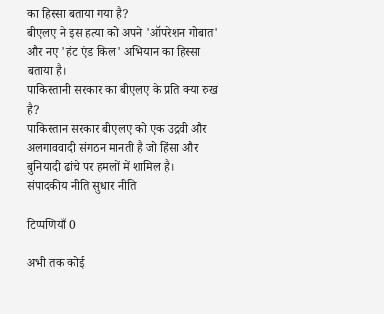का हिस्सा बताया गया है?
बीएलए ने इस हत्या को अपने 'ऑपरेशन गोबात' और नए 'हंट एंड किल' अभियान का हिस्सा बताया है।
पाकिस्तानी सरकार का बीएलए के प्रति क्या रुख है?
पाकिस्तान सरकार बीएलए को एक उद्रवी और अलगाववादी संगठन मानती है जो हिंसा और बुनियादी ढांचे पर हमलों में शामिल है।
संपादकीय नीति सुधार नीति

टिप्पणियाँ 0

अभी तक कोई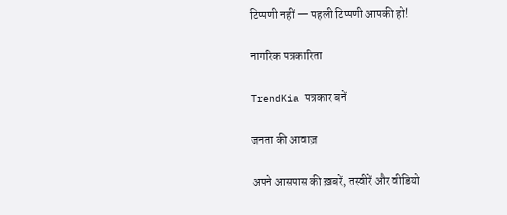टिप्पणी नहीं — पहली टिप्पणी आपकी हो!

नागरिक पत्रकारिता

TrendKia पत्रकार बनें

जनता की आवाज़

अपने आसपास की ख़बरें, तस्वीरें और वीडियो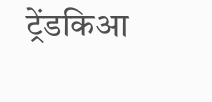ट्रेंडकिआ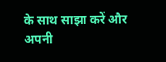के साथ साझा करें और अपनी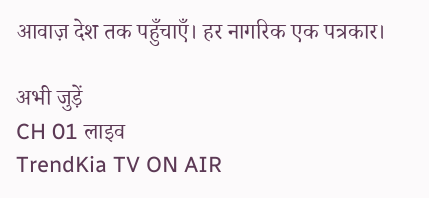आवाज़ देश तक पहुँचाएँ। हर नागरिक एक पत्रकार।

अभी जुड़ें
CH 01 लाइव
TrendKia TV ON AIR